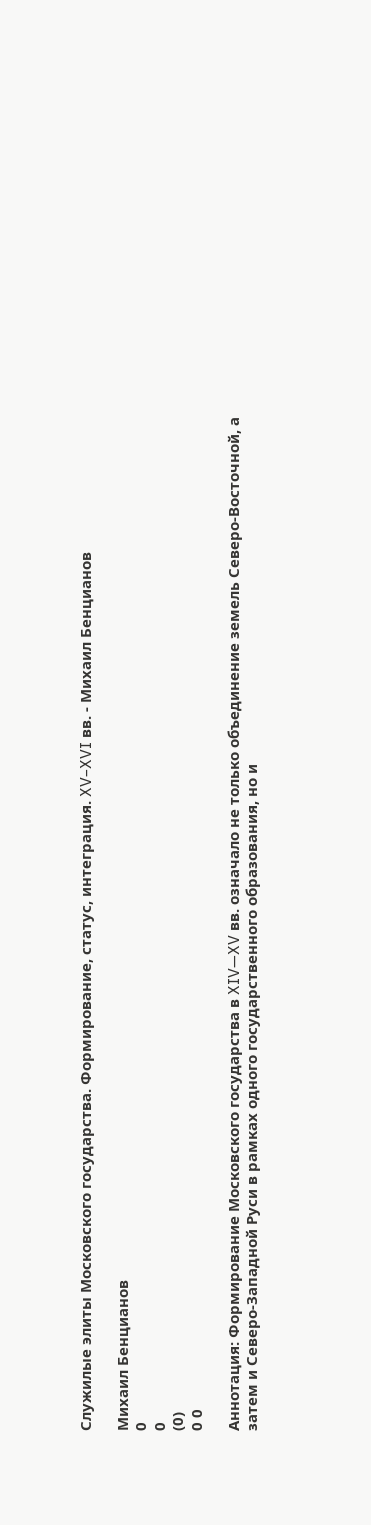Служилые элиты Московского государства. Формирование, статус, интеграция. XV–XVI вв. - Михаил Бенцианов

Михаил Бенцианов
0
0
(0)
0 0

Аннотация: Формирование Московского государства в XIV—XV вв. означало не только объединение земель Северо-Восточной, а затем и Северо-Западной Руси в рамках одного государственного образования, но и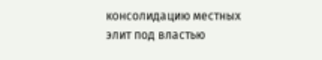консолидацию местных элит под властью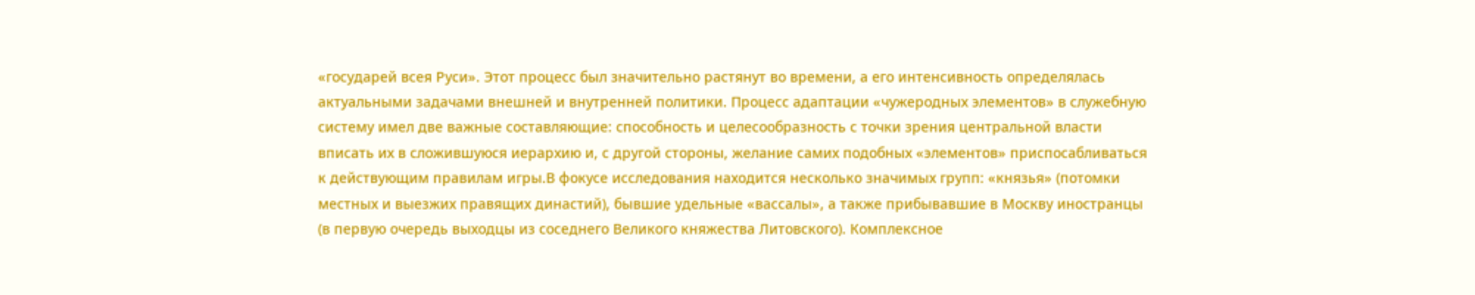«государей всея Руси». Этот процесс был значительно растянут во времени, а его интенсивность определялась актуальными задачами внешней и внутренней политики. Процесс адаптации «чужеродных элементов» в служебную систему имел две важные составляющие: способность и целесообразность с точки зрения центральной власти вписать их в сложившуюся иерархию и, с другой стороны, желание самих подобных «элементов» приспосабливаться к действующим правилам игры.В фокусе исследования находится несколько значимых групп: «князья» (потомки местных и выезжих правящих династий), бывшие удельные «вассалы», а также прибывавшие в Москву иностранцы (в первую очередь выходцы из соседнего Великого княжества Литовского). Комплексное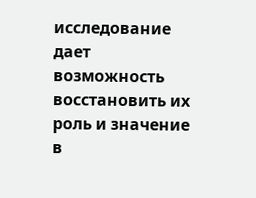исследование дает возможность восстановить их роль и значение в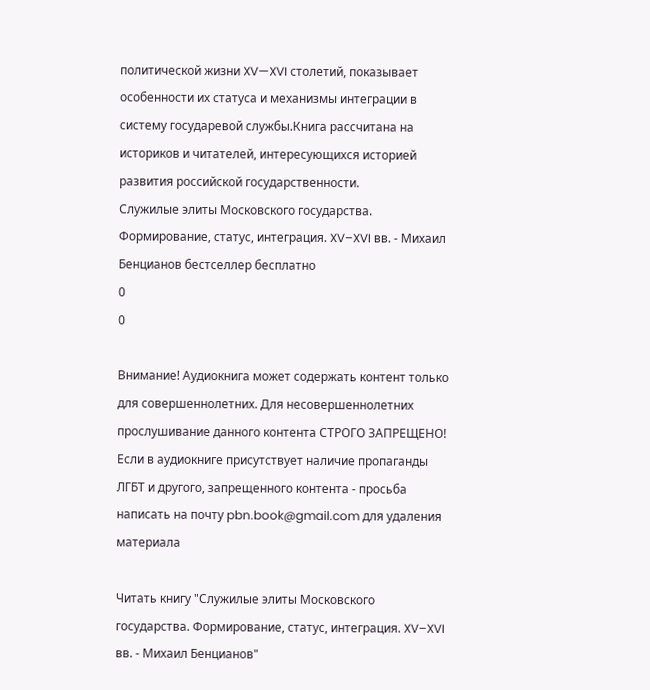политической жизни XV—XVI столетий, показывает особенности их статуса и механизмы интеграции в систему государевой службы.Книга рассчитана на историков и читателей, интересующихся историей развития российской государственности.
Служилые элиты Московского государства. Формирование, статус, интеграция. XV–XVI вв. - Михаил Бенцианов бестселлер бесплатно
0
0

Внимание! Аудиокнига может содержать контент только для совершеннолетних. Для несовершеннолетних прослушивание данного контента СТРОГО ЗАПРЕЩЕНО! Если в аудиокниге присутствует наличие пропаганды ЛГБТ и другого, запрещенного контента - просьба написать на почту pbn.book@gmail.com для удаления материала

Читать книгу "Служилые элиты Московского государства. Формирование, статус, интеграция. XV–XVI вв. - Михаил Бенцианов"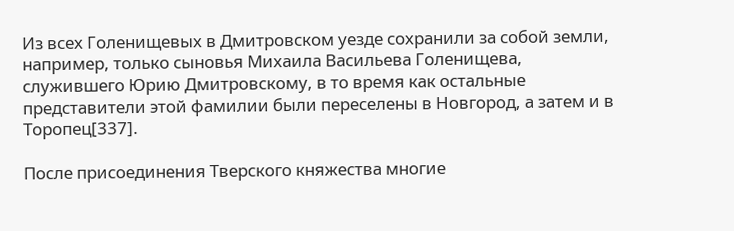Из всех Голенищевых в Дмитровском уезде сохранили за собой земли, например, только сыновья Михаила Васильева Голенищева, служившего Юрию Дмитровскому, в то время как остальные представители этой фамилии были переселены в Новгород, а затем и в Торопец[337].

После присоединения Тверского княжества многие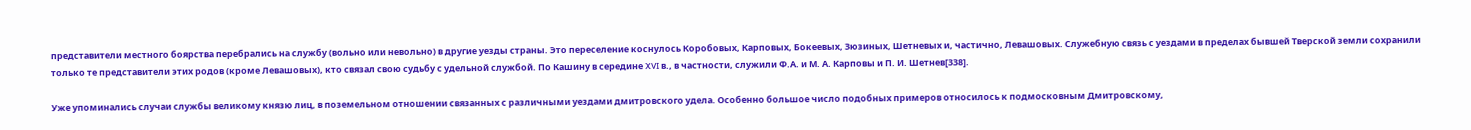представители местного боярства перебрались на службу (вольно или невольно) в другие уезды страны. Это переселение коснулось Коробовых, Карповых, Бокеевых, Зюзиных, Шетневых и, частично, Левашовых. Служебную связь с уездами в пределах бывшей Тверской земли сохранили только те представители этих родов (кроме Левашовых), кто связал свою судьбу с удельной службой. По Кашину в середине XVI в., в частности, служили Ф.А. и М. А. Карповы и П. И. Шетнев[338].

Уже упоминались случаи службы великому князю лиц, в поземельном отношении связанных с различными уездами дмитровского удела. Особенно большое число подобных примеров относилось к подмосковным Дмитровскому,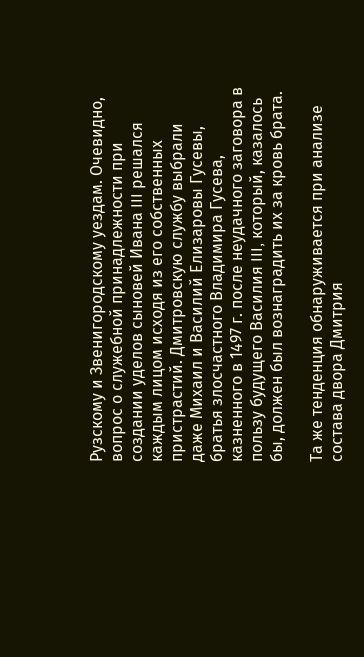Рузскому и Звенигородскому уездам. Очевидно, вопрос о служебной принадлежности при создании уделов сыновей Ивана III решался каждым лицом исходя из его собственных пристрастий. Дмитровскую службу выбрали даже Михаил и Василий Елизаровы Гусевы, братья злосчастного Владимира Гусева, казненного в 1497 г. после неудачного заговора в пользу будущего Василия III, который, казалось бы, должен был вознаградить их за кровь брата.

Та же тенденция обнаруживается при анализе состава двора Дмитрия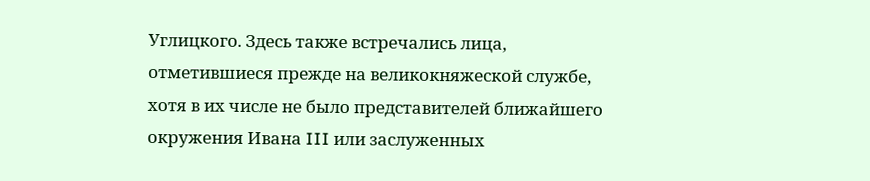Углицкого. Здесь также встречались лица, отметившиеся прежде на великокняжеской службе, хотя в их числе не было представителей ближайшего окружения Ивана III или заслуженных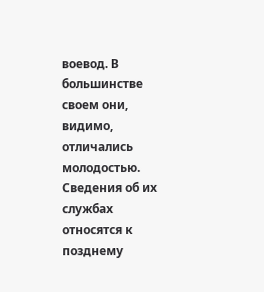воевод. В большинстве своем они, видимо, отличались молодостью. Сведения об их службах относятся к позднему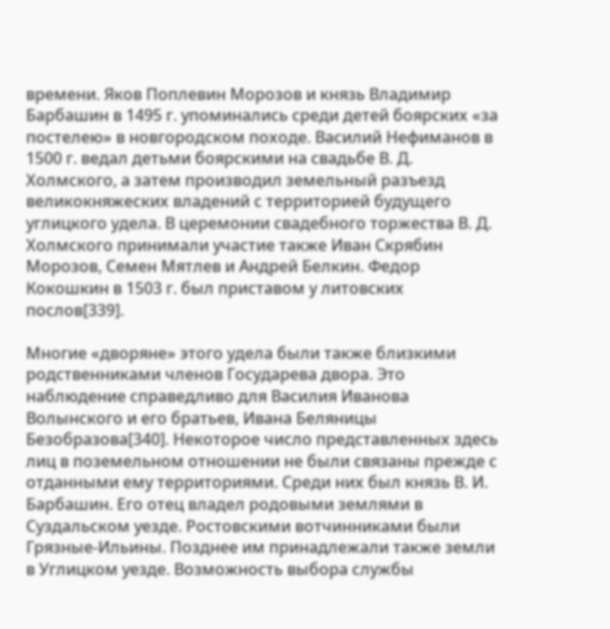времени. Яков Поплевин Морозов и князь Владимир Барбашин в 1495 г. упоминались среди детей боярских «за постелею» в новгородском походе. Василий Нефиманов в 1500 г. ведал детьми боярскими на свадьбе В. Д. Холмского, а затем производил земельный разъезд великокняжеских владений с территорией будущего углицкого удела. В церемонии свадебного торжества В. Д. Холмского принимали участие также Иван Скрябин Морозов, Семен Мятлев и Андрей Белкин. Федор Кокошкин в 1503 г. был приставом у литовских послов[339].

Многие «дворяне» этого удела были также близкими родственниками членов Государева двора. Это наблюдение справедливо для Василия Иванова Волынского и его братьев, Ивана Беляницы Безобразова[340]. Некоторое число представленных здесь лиц в поземельном отношении не были связаны прежде с отданными ему территориями. Среди них был князь В. И. Барбашин. Его отец владел родовыми землями в Суздальском уезде. Ростовскими вотчинниками были Грязные-Ильины. Позднее им принадлежали также земли в Углицком уезде. Возможность выбора службы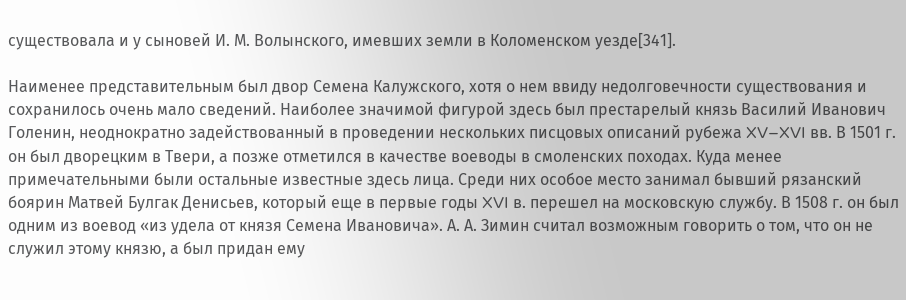существовала и у сыновей И. М. Волынского, имевших земли в Коломенском уезде[341].

Наименее представительным был двор Семена Калужского, хотя о нем ввиду недолговечности существования и сохранилось очень мало сведений. Наиболее значимой фигурой здесь был престарелый князь Василий Иванович Голенин, неоднократно задействованный в проведении нескольких писцовых описаний рубежа XV–XVI вв. В 1501 г. он был дворецким в Твери, а позже отметился в качестве воеводы в смоленских походах. Куда менее примечательными были остальные известные здесь лица. Среди них особое место занимал бывший рязанский боярин Матвей Булгак Денисьев, который еще в первые годы XVI в. перешел на московскую службу. В 1508 г. он был одним из воевод «из удела от князя Семена Ивановича». А. А. Зимин считал возможным говорить о том, что он не служил этому князю, а был придан ему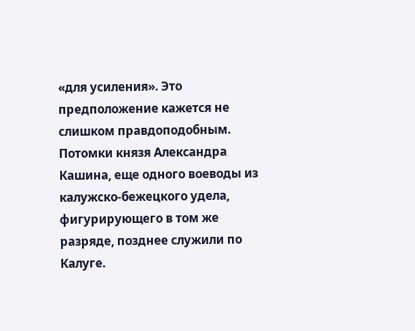«для усиления». Это предположение кажется не слишком правдоподобным. Потомки князя Александра Кашина, еще одного воеводы из калужско-бежецкого удела, фигурирующего в том же разряде, позднее служили по Калуге.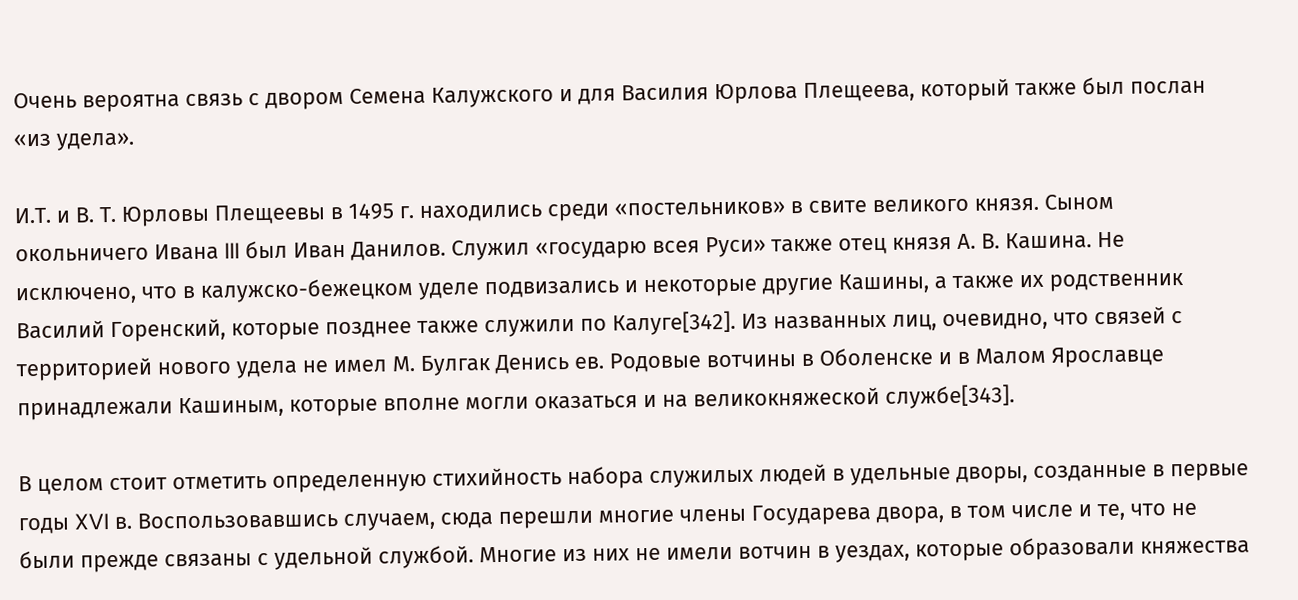Очень вероятна связь с двором Семена Калужского и для Василия Юрлова Плещеева, который также был послан «из удела».

И.Т. и В. Т. Юрловы Плещеевы в 1495 г. находились среди «постельников» в свите великого князя. Сыном окольничего Ивана III был Иван Данилов. Служил «государю всея Руси» также отец князя А. В. Кашина. Не исключено, что в калужско-бежецком уделе подвизались и некоторые другие Кашины, а также их родственник Василий Горенский, которые позднее также служили по Калуге[342]. Из названных лиц, очевидно, что связей с территорией нового удела не имел М. Булгак Денись ев. Родовые вотчины в Оболенске и в Малом Ярославце принадлежали Кашиным, которые вполне могли оказаться и на великокняжеской службе[343].

В целом стоит отметить определенную стихийность набора служилых людей в удельные дворы, созданные в первые годы XVI в. Воспользовавшись случаем, сюда перешли многие члены Государева двора, в том числе и те, что не были прежде связаны с удельной службой. Многие из них не имели вотчин в уездах, которые образовали княжества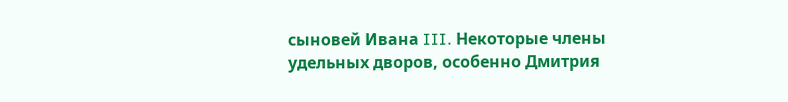сыновей Ивана III. Некоторые члены удельных дворов, особенно Дмитрия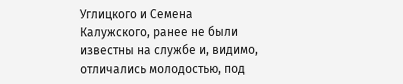Углицкого и Семена Калужского, ранее не были известны на службе и, видимо, отличались молодостью, под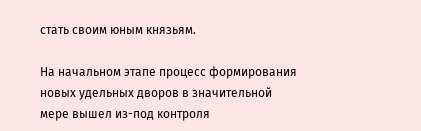стать своим юным князьям.

На начальном этапе процесс формирования новых удельных дворов в значительной мере вышел из-под контроля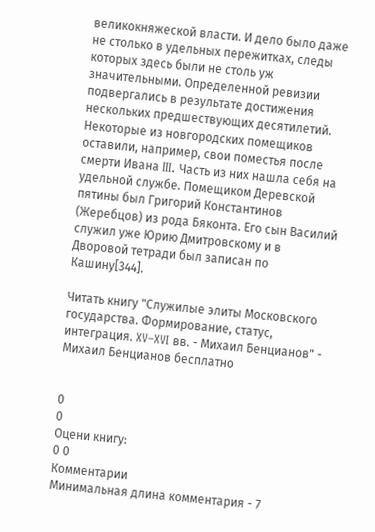великокняжеской власти. И дело было даже не столько в удельных пережитках, следы которых здесь были не столь уж значительными. Определенной ревизии подвергались в результате достижения нескольких предшествующих десятилетий. Некоторые из новгородских помещиков оставили, например, свои поместья после смерти Ивана III. Часть из них нашла себя на удельной службе. Помещиком Деревской пятины был Григорий Константинов (Жеребцов) из рода Бяконта. Его сын Василий служил уже Юрию Дмитровскому и в Дворовой тетради был записан по Кашину[344].

Читать книгу "Служилые элиты Московского государства. Формирование, статус, интеграция. XV–XVI вв. - Михаил Бенцианов" - Михаил Бенцианов бесплатно


0
0
Оцени книгу:
0 0
Комментарии
Минимальная длина комментария - 7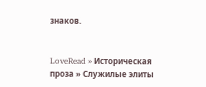знаков.


LoveRead » Историческая проза » Служилые элиты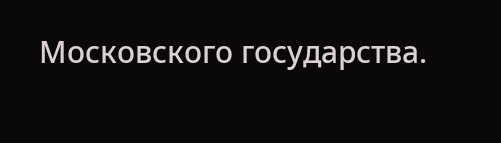Московского государства.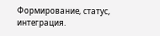Формирование, статус, интеграция.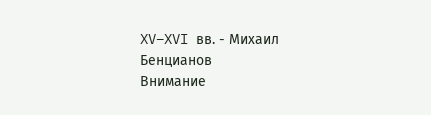XV–XVI вв. - Михаил Бенцианов
Внимание